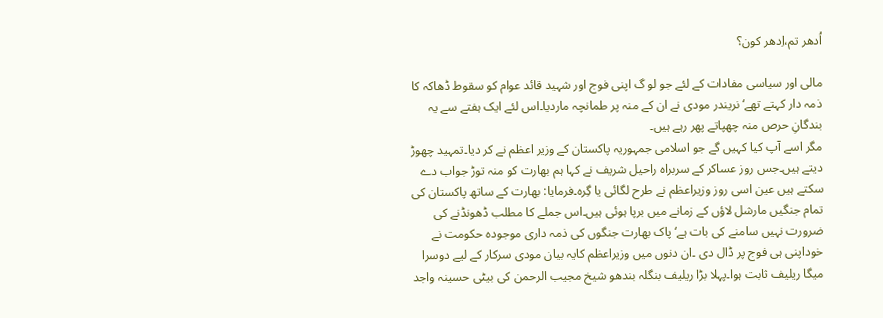اُدھر تم،اِدھر کون؟

مالی اور سیاسی مفادات کے لئے جو لو گ اپنی فوج اور شہید قائد عوام کو سقوط ڈھاکہ کا ذمہ دار کہتے تھے‘نریندر مودی نے ان کے منہ پر طمانچہ ماردیا۔اس لئے ایک ہفتے سے یہ بندگانِ حرص منہ چھپاتے پھر رہے ہیں۔
مگر اسے آپ کیا کہیں گے جو اسلامی جمہوریہ پاکستان کے وزیر اعظم نے کر دیا۔تمہید چھوڑ دیتے ہیں۔جس روز عساکر کے سربراہ راحیل شریف نے کہا ہم بھارت کو منہ توڑ جواب دے سکتے ہیں عین اسی روز وزیراعظم نے طرح لگائی یا گِرہ۔فرمایا: بھارت کے ساتھ پاکستان کی تمام جنگیں مارشل لاؤں کے زمانے میں برپا ہوئی ہیں۔اس جملے کا مطلب ڈھونڈنے کی ضرورت نہیں سامنے کی بات ہے‘ پاک بھارت جنگوں کی ذمہ داری موجودہ حکومت نے خوداپنی ہی فوج پر ڈال دی ۔ان دنوں میں وزیراعظم کایہ بیان مودی سرکار کے لیے دوسرا میگا ریلیف ثابت ہوا۔پہلا بڑا ریلیف بنگلہ بندھو شیخ مجیب الرحمن کی بیٹی حسینہ واجد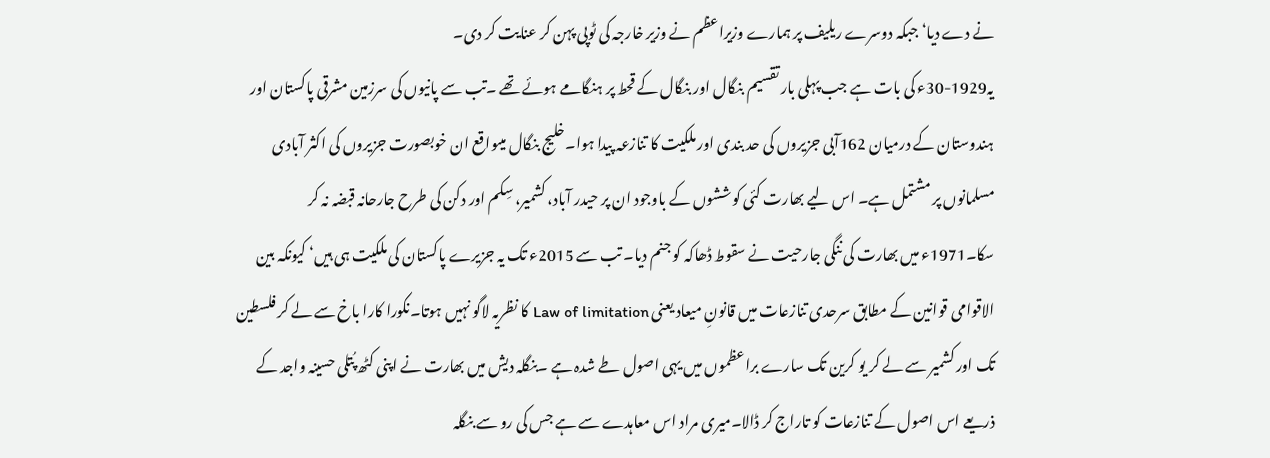نے دے دیا‘ جبکہ دوسرے ریلیف پر ہمارے وزیراعظم نے وزیر خارجہ کی ٹوپی پہن کر عنایت کر دی۔
یہ1929-30ء کی بات ہے جب پہلی بار تقسیم بنگال اور بنگال کے قحط پر ہنگامے ہوئے تھے ۔تب سے پانیوں کی سرزمین مشرقی پاکستان اور ہندوستان کے درمیان 162آبی جزیروں کی حد بندی اور ملکیت کا تنازعہ پیدا ہوا۔خلیج بنگال میںواقع ان خوبصورت جزیروں کی اکثر آبادی مسلمانوں پر مشتمل ہے۔ اس لیے بھارت کئی کوششوں کے باوجود ان پر حیدر آباد، کشمیر، سِکم اور دکن کی طرح جارحانہ قبضہ نہ کر سکا۔1971ء میں بھارت کی ننگی جارحیت نے سقوط ڈھاکہ کو جنم دیا۔ تب سے 2015ء تک یہ جزیرے پاکستان کی ملکیت ہی ہیں‘ کیونکہ بین الاقوامی قوانین کے مطابق سرحدی تنازعات میں قانونِ میعاد یعنی Law of limitation کا نظریہ لاگو نہیں ہوتا۔نکورا کارا باخ سے لے کر فلسطین تک اور کشمیر سے لے کر یو کرین تک سارے براعظموں میں یہی اصول طے شدہ ہے ۔بنگلہ دیش میں بھارت نے اپنی کٹھ پُتلی حسینہ واجد کے ذریعے اس اصول کے تنازعات کو تاراج کر ڈالا۔میری مراد اس معاہدے سے ہے جس کی رو سے بنگلہ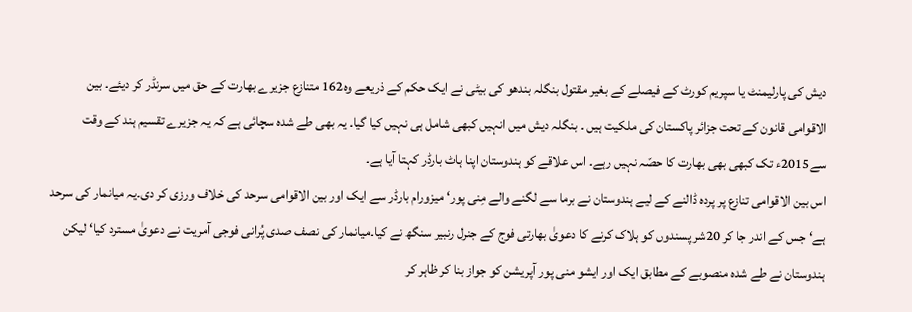دیش کی پارلیمنٹ یا سپریم کورٹ کے فیصلے کے بغیر مقتول بنگلہ بندھو کی بیٹی نے ایک حکم کے ذریعے وہ162 متنازع جزیرے بھارت کے حق میں سرنڈر کر دیئے۔ بین الاقوامی قانون کے تحت جزائر پاکستان کی ملکیت ہیں ۔ بنگلہ دیش میں انہیں کبھی شامل ہی نہیں کیا گیا۔ یہ بھی طے شدہ سچائی ہے کہ یہ جزیرے تقسیم ہند کے وقت سے2015ء تک کبھی بھی بھارت کا حصّہ نہیں رہے۔ اس علاقے کو ہندوستان اپنا ہاٹ بارڈر کہتا آیا ہے۔
اس بین الاقوامی تنازع پر پردہ ڈالنے کے لیے ہندوستان نے برما سے لگنے والے مِنی پور‘ میزورام بارڈر سے ایک اور بین الاقوامی سرحد کی خلاف ورزی کر دی۔یہ میانمار کی سرحد ہے‘ جس کے اندر جا کر 20شر پسندوں کو ہلاک کرنے کا دعویٰ بھارتی فوج کے جنرل رنبیر سنگھ نے کیا۔میانمار کی نصف صدی پُرانی فوجی آمریت نے دعویٰ مسترد کیا‘ لیکن ہندوستان نے طے شدہ منصوبے کے مطابق ایک اور ایشو منی پور آپریشن کو جواز بنا کر ظاہر کر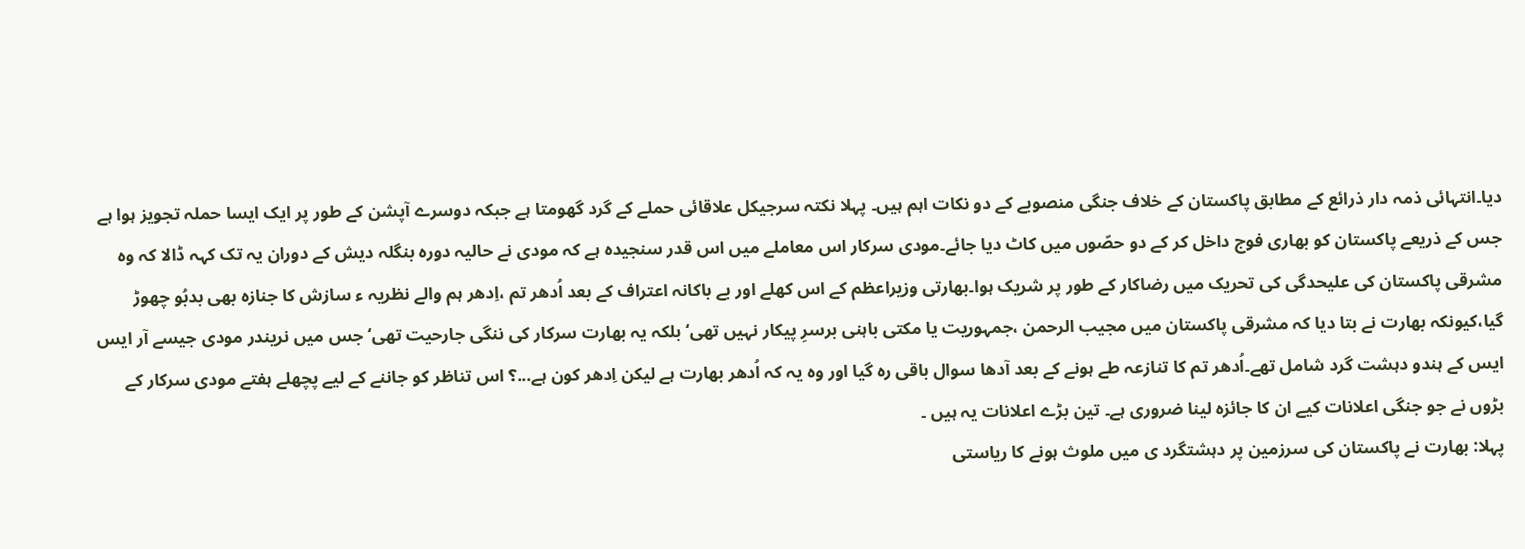دیا۔انتہائی ذمہ دار ذرائع کے مطابق پاکستان کے خلاف جنگی منصوبے کے دو نکات اہم ہیں۔ پہلا نکتہ سرجیکل علاقائی حملے کے گرد گھومتا ہے جبکہ دوسرے آپشن کے طور پر ایک ایسا حملہ تجویز ہوا ہے جس کے ذریعے پاکستان کو بھاری فوج داخل کر کے دو حصّوں میں کاٹ دیا جائے۔مودی سرکار اس معاملے میں اس قدر سنجیدہ ہے کہ مودی نے حالیہ دورہ بنگلہ دیش کے دوران یہ تک کہہ ڈالا کہ وہ مشرقی پاکستان کی علیحدگی کی تحریک میں رضاکار کے طور پر شریک ہوا۔بھارتی وزیراعظم کے اس کھلے اور بے باکانہ اعتراف کے بعد اُدھر تم ،اِدھر ہم والے نظریہ ء سازش کا جنازہ بھی بدبُو چھوڑ گیا،کیونکہ بھارت نے بتا دیا کہ مشرقی پاکستان میں مجیب الرحمن ،جمہوریت یا مکتی باہنی برسرِ پیکار نہیں تھی‘ بلکہ یہ بھارت سرکار کی ننگی جارحیت تھی‘ جس میں نریندر مودی جیسے آر ایس ایس کے ہندو دہشت گرد شامل تھے۔اُدھر تم کا تنازعہ طے ہونے کے بعد آدھا سوال باقی رہ گیا اور وہ یہ کہ اُدھر بھارت ہے لیکن اِدھر کون ہے...؟ اس تناظر کو جاننے کے لیے پچھلے ہفتے مودی سرکار کے بڑوں نے جو جنگی اعلانات کیے ان کا جائزہ لینا ضروری ہے۔ تین بڑے اعلانات یہ ہیں ۔
پہلا: بھارت نے پاکستان کی سرزمین پر دہشتگرد ی میں ملوث ہونے کا ریاستی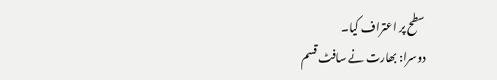سطح پر اعتراف کیا۔
دوسرا: بھارت نے سافٹ قسم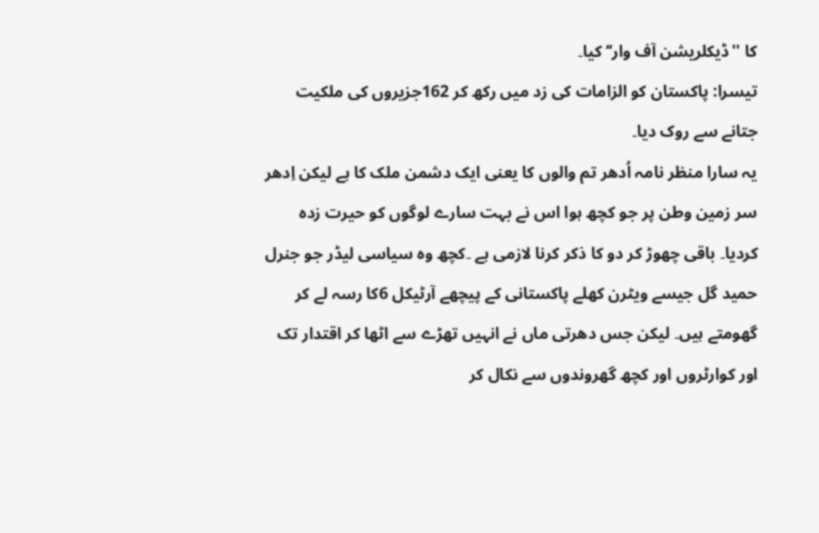کا ''ڈیکلریشن آف وار‘‘ کیا۔
تیسرا: پاکستان کو الزامات کی زد میں رکھ کر 162جزیروں کی ملکیت جتانے سے روک دیا۔
یہ سارا منظر نامہ اُدھر تم والوں کا یعنی ایک دشمن ملک کا ہے لیکن اِدھر سر زمین وطن پر جو کچھ ہوا اس نے بہت سارے لوگوں کو حیرت زدہ کردیا۔ باقی چھوڑ کر دو کا ذکر کرنا لازمی ہے ۔کچھ وہ سیاسی لیڈر جو جنرل حمید گل جیسے ویٹرن کھلے پاکستانی کے پیچھے آرٹیکل 6کا رسہ لے کر گھومتے ہیں۔ لیکن جس دھرتی ماں نے انہیں تھڑے سے اٹھا کر اقتدار تک اور کوارٹروں اور کچھ گھروندوں سے نکال کر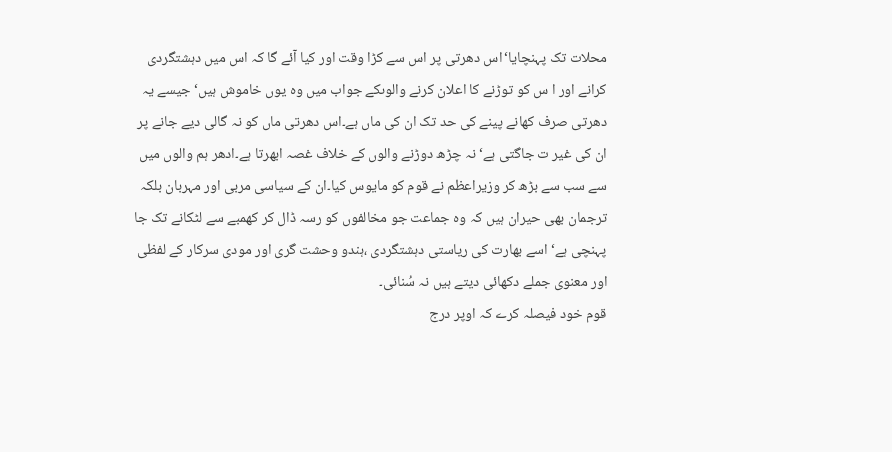محلات تک پہنچایا‘اس دھرتی پر اس سے کڑا وقت اور کیا آئے گا کہ اس میں دہشتگردی کرانے اور ا س کو توڑنے کا اعلان کرنے والوںکے جواب میں وہ یوں خاموش ہیں‘ جیسے یہ دھرتی صرف کھانے پینے کی حد تک ان کی ماں ہے۔اس دھرتی ماں کو نہ گالی دیے جانے پر ان کی غیر ت جاگتی ہے‘ نہ چڑھ دوڑنے والوں کے خلاف غصہ ابھرتا ہے۔ادھر ہم والوں میں سے سب سے بڑھ کر وزیراعظم نے قوم کو مایوس کیا۔ان کے سیاسی مربی اور مہربان بلکہ ترجمان بھی حیران ہیں کہ وہ جماعت جو مخالفوں کو رسہ ڈال کر کھمبے سے لٹکانے تک جا پہنچی ہے‘ اسے بھارت کی ریاستی دہشتگردی ،ہندو وحشت گری اور مودی سرکار کے لفظی اور معنوی جملے دکھائی دیتے ہیں نہ سُنائی۔
قوم خود فیصلہ کرے کہ اوپر درج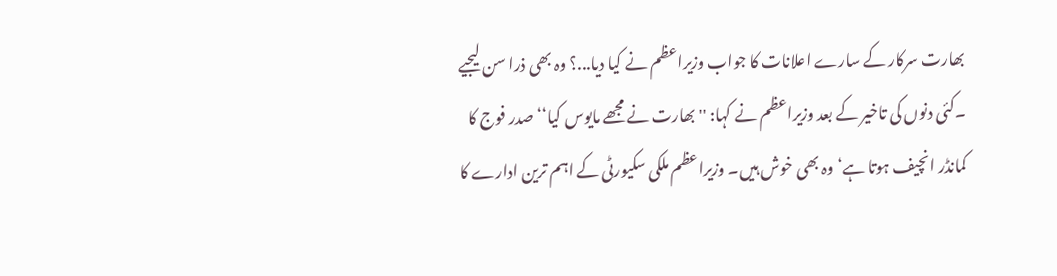بھارت سرکار کے سارے اعلانات کا جواب وزیراعظم نے کیا دیا...؟ وہ بھی ذرا سن لیجیے ۔کئی دنوں کی تاخیر کے بعد وزیراعظم نے کہا: ''بھارت نے مجھے مایوس کیا‘‘ صدر فوج کا کمانڈر انچیف ہوتا ہے‘ وہ بھی خوش ہیں۔ وزیراعظم ملکی سکیورٹی کے اہم ترین ادارے کا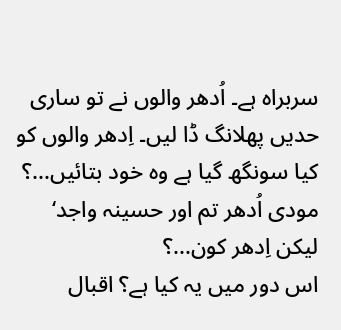سربراہ ہے۔ اُدھر والوں نے تو ساری حدیں پھلانگ ڈا لیں۔ اِدھر والوں کو کیا سونگھ گیا ہے وہ خود بتائیں...؟ مودی اُدھر تم اور حسینہ واجد‘ لیکن اِدھر کون...؟
اس دور میں یہ کیا ہے؟ اقبال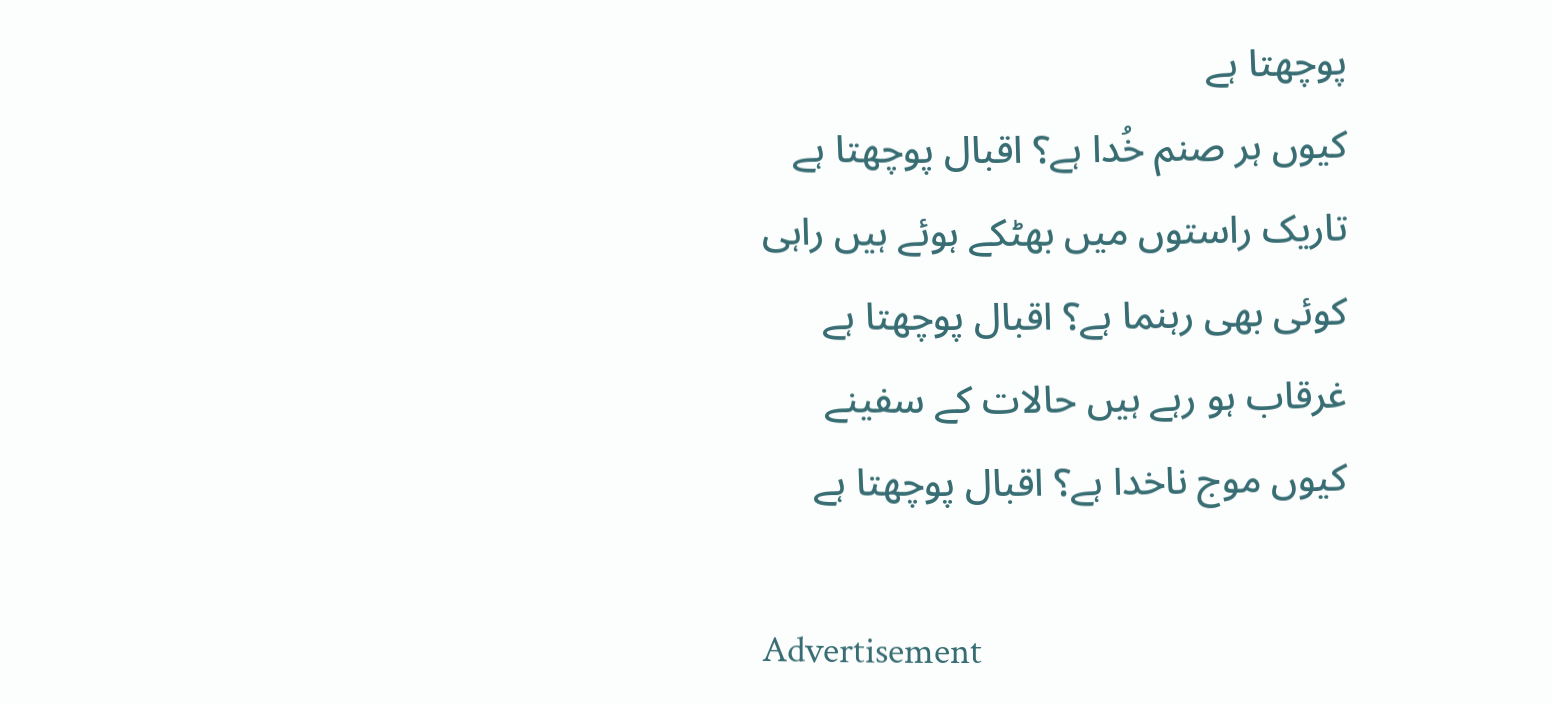پوچھتا ہے
کیوں ہر صنم خُدا ہے؟ اقبال پوچھتا ہے
تاریک راستوں میں بھٹکے ہوئے ہیں راہی
کوئی بھی رہنما ہے؟ اقبال پوچھتا ہے
غرقاب ہو رہے ہیں حالات کے سفینے
کیوں موج ناخدا ہے؟ اقبال پوچھتا ہے

Advertisement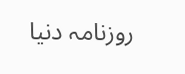روزنامہ دنیا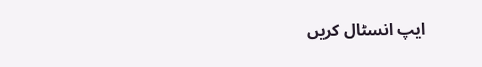ایپ انسٹال کریں